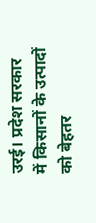उरई। प्रदेश सरकार में किसानों के उत्पादों को बेहतर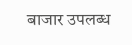बाजार उपलब्ध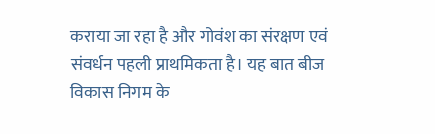कराया जा रहा है और गोवंश का संरक्षण एवं संवर्धन पहली प्राथमिकता है। यह बात बीज विकास निगम के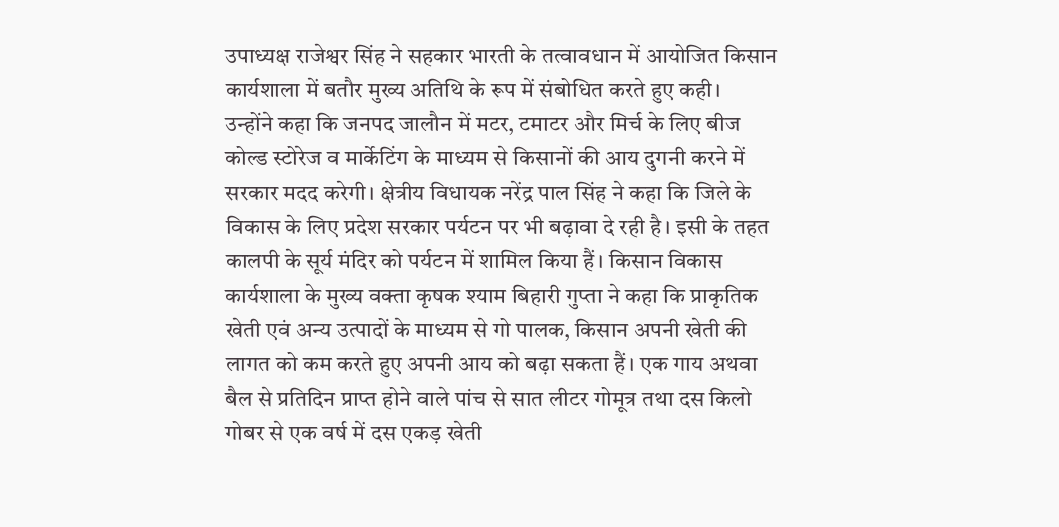उपाध्यक्ष राजेश्वर सिंह ने सहकार भारती के तत्वावधान में आयोजित किसान कार्यशाला में बतौर मुख्य अतिथि के रूप में संबोधित करते हुए कही।
उन्होंने कहा कि जनपद जालौन में मटर, टमाटर और मिर्च के लिए बीज कोल्ड स्टोरेज व मार्केटिंग के माध्यम से किसानों की आय दुगनी करने में सरकार मदद करेगी। क्षेत्रीय विधायक नरेंद्र पाल सिंह ने कहा कि जिले के विकास के लिए प्रदेश सरकार पर्यटन पर भी बढ़ावा दे रही है। इसी के तहत कालपी के सूर्य मंदिर को पर्यटन में शामिल किया हैं। किसान विकास कार्यशाला के मुख्य वक्ता कृषक श्याम बिहारी गुप्ता ने कहा कि प्राकृतिक खेती एवं अन्य उत्पादों के माध्यम से गो पालक, किसान अपनी खेती की लागत को कम करते हुए अपनी आय को बढ़ा सकता हैं। एक गाय अथवा बैल से प्रतिदिन प्राप्त होने वाले पांच से सात लीटर गोमूत्र तथा दस किलो गोबर से एक वर्ष में दस एकड़ खेती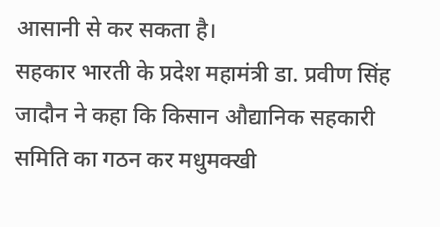आसानी से कर सकता है।
सहकार भारती के प्रदेश महामंत्री डा. प्रवीण सिंह जादौन ने कहा कि किसान औद्यानिक सहकारी समिति का गठन कर मधुमक्खी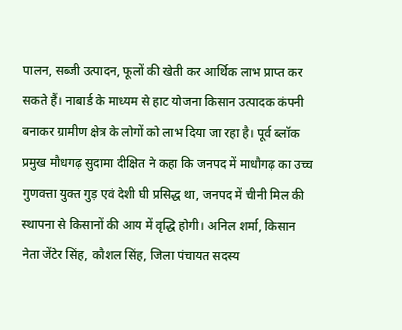पालन, सब्जी उत्पादन, फूलों की खेती कर आर्थिक लाभ प्राप्त कर सकते हैं। नाबार्ड के माध्यम से हाट योजना किसान उत्पादक कंपनी बनाकर ग्रामीण क्षेत्र के लोगों को लाभ दिया जा रहा है। पूर्व ब्लॉक प्रमुख मौधगढ़ सुदामा दीक्षित ने कहा कि जनपद में माधौगढ़ का उच्च गुणवत्ता युक्त गुड़ एवं देशी घी प्रसिद्ध था, जनपद में चीनी मिल की स्थापना से किसानों की आय में वृद्धि होगी। अनिल शर्मा, किसान नेता जेंटेर सिंह, कौशल सिंह, जिला पंचायत सदस्य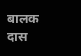बालक दास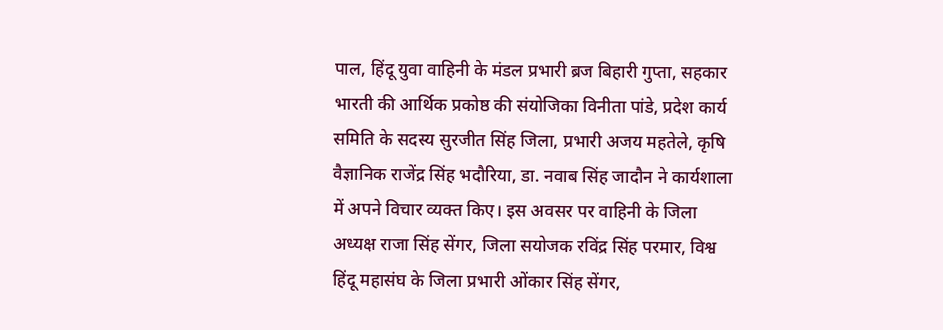पाल, हिंदू युवा वाहिनी के मंडल प्रभारी ब्रज बिहारी गुप्ता, सहकार भारती की आर्थिक प्रकोष्ठ की संयोजिका विनीता पांडे, प्रदेश कार्य समिति के सदस्य सुरजीत सिंह जिला, प्रभारी अजय महतेले, कृषि वैज्ञानिक राजेंद्र सिंह भदौरिया, डा. नवाब सिंह जादौन ने कार्यशाला में अपने विचार व्यक्त किए। इस अवसर पर वाहिनी के जिला अध्यक्ष राजा सिंह सेंगर, जिला सयोजक रविंद्र सिंह परमार, विश्व हिंदू महासंघ के जिला प्रभारी ओंकार सिंह सेंगर,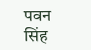पवन सिंह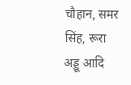चौहान, समर सिंह, रूरा अड्डू आदि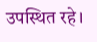उपस्थित रहे।